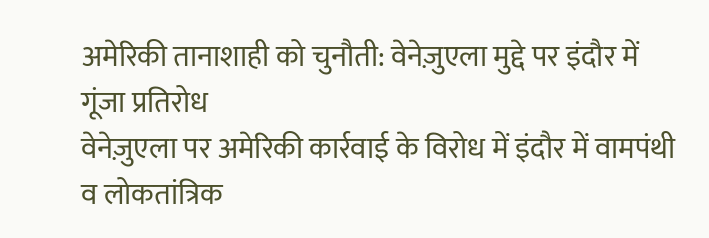अमेरिकी तानाशाही को चुनौती: वेनेज़ुएला मुद्दे पर इंदौर में गूंजा प्रतिरोध
वेनेज़ुएला पर अमेरिकी कार्रवाई के विरोध में इंदौर में वामपंथी व लोकतांत्रिक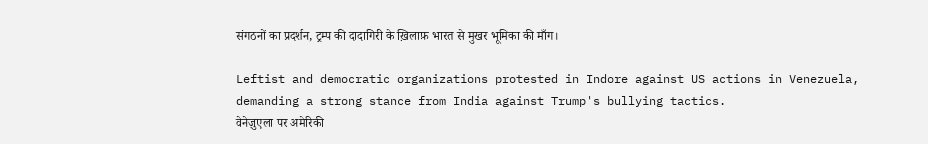संगठनों का प्रदर्शन, ट्रम्प की दादागिरी के ख़िलाफ़ भारत से मुखर भूमिका की माँग।

Leftist and democratic organizations protested in Indore against US actions in Venezuela, demanding a strong stance from India against Trump's bullying tactics.
वेनेज़ुएला पर अमेरिकी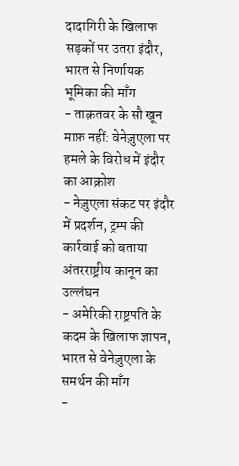दादागिरी के खिलाफ सड़कों पर उतरा इंदौर, भारत से निर्णायक भूमिका की माँग
- ताक़तवर के सौ खून माफ़ नहीं: वेनेज़ुएला पर हमले के विरोध में इंदौर का आक्रोश
- नेज़ुएला संकट पर इंदौर में प्रदर्शन, ट्रम्प की कार्रवाई को बताया अंतरराष्ट्रीय कानून का उल्लंघन
- अमेरिकी राष्ट्रपति के कदम के खिलाफ ज्ञापन, भारत से वेनेज़ुएला के समर्थन की माँग
-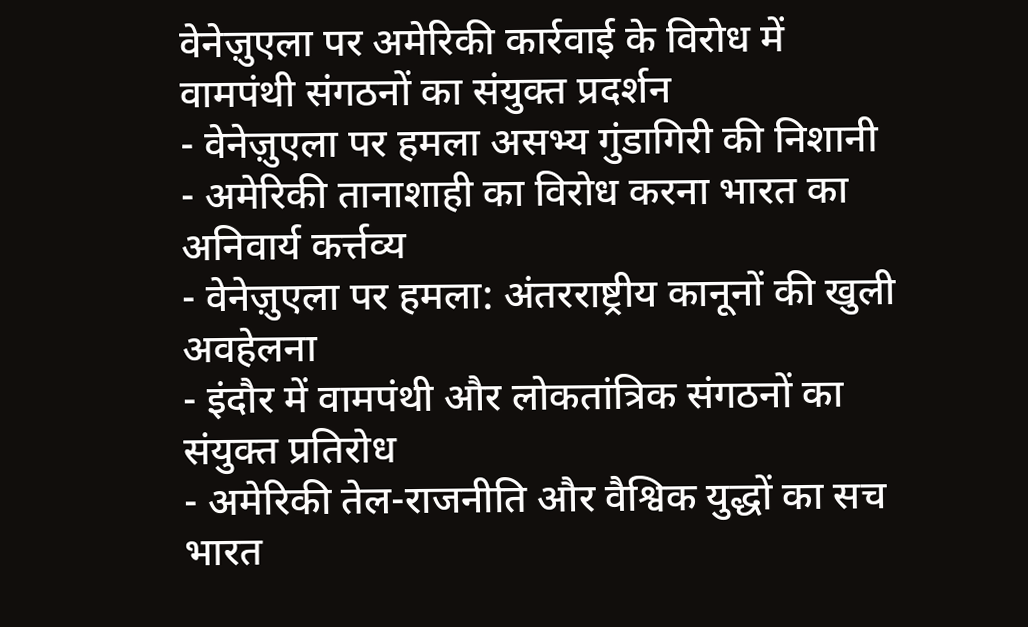वेनेज़ुएला पर अमेरिकी कार्रवाई के विरोध में वामपंथी संगठनों का संयुक्त प्रदर्शन
- वेनेज़ुएला पर हमला असभ्य गुंडागिरी की निशानी
- अमेरिकी तानाशाही का विरोध करना भारत का अनिवार्य कर्त्तव्य
- वेनेज़ुएला पर हमला: अंतरराष्ट्रीय कानूनों की खुली अवहेलना
- इंदौर में वामपंथी और लोकतांत्रिक संगठनों का संयुक्त प्रतिरोध
- अमेरिकी तेल-राजनीति और वैश्विक युद्धों का सच
भारत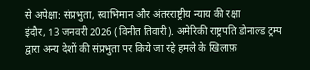से अपेक्षा: संप्रभुता, स्वाभिमान और अंतरराष्ट्रीय न्याय की रक्षा
इंदौर, 13 जनवरी 2026 (विनीत तिवारी). अमेरिकी राष्ट्रपति डोनाल्ड ट्रम्प द्वारा अन्य देशों की संप्रभुता पर किये जा रहे हमले के खिलाफ़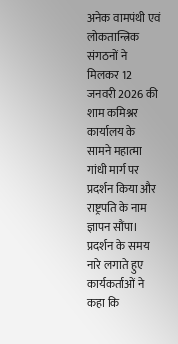अनेक वामपंथी एवं लोकतान्त्रिक संगठनों ने मिलकर 12 जनवरी 2026 की शाम कमिश्नर कार्यालय के सामने महात्मा गांधी मार्ग पर प्रदर्शन किया और राष्ट्रपति के नाम ज्ञापन सौंपा।
प्रदर्शन के समय नारे लगाते हुए कार्यकर्ताओं ने कहा कि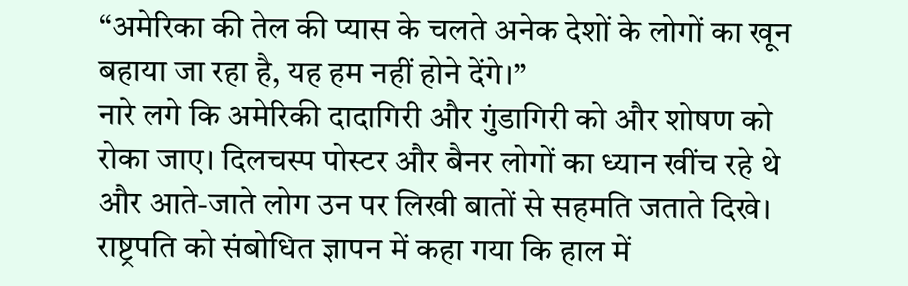“अमेरिका की तेल की प्यास के चलते अनेक देशों के लोगों का खून बहाया जा रहा है, यह हम नहीं होने देंगे।”
नारे लगे कि अमेरिकी दादागिरी और गुंडागिरी को और शोषण को रोका जाए। दिलचस्प पोस्टर और बैनर लोगों का ध्यान खींच रहे थे और आते-जाते लोग उन पर लिखी बातों से सहमति जताते दिखे।
राष्ट्रपति को संबोधित ज्ञापन में कहा गया कि हाल में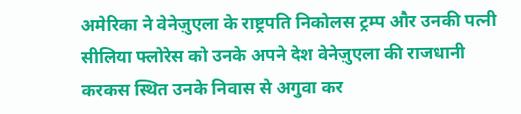अमेरिका ने वेनेज़ुएला के राष्ट्रपति निकोलस ट्रम्प और उनकी पत्नी सीलिया फ्लोरेस को उनके अपने देश वेनेज़ुएला की राजधानी करकस स्थित उनके निवास से अगुवा कर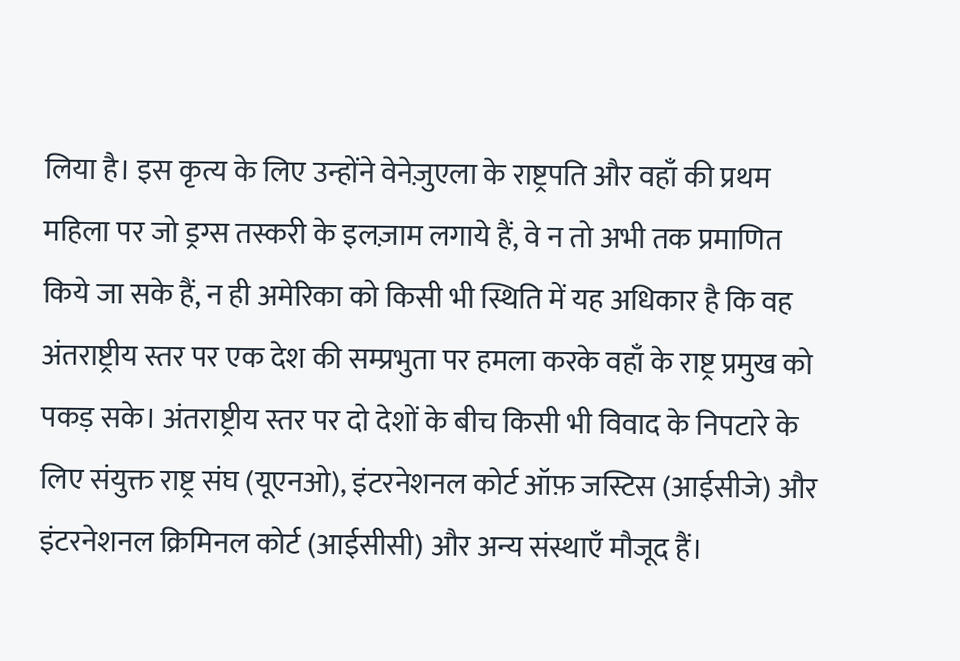लिया है। इस कृत्य के लिए उन्होंने वेनेज़ुएला के राष्ट्रपति और वहाँ की प्रथम महिला पर जो ड्रग्स तस्करी के इलज़ाम लगाये हैं, वे न तो अभी तक प्रमाणित किये जा सके हैं, न ही अमेरिका को किसी भी स्थिति में यह अधिकार है कि वह अंतराष्ट्रीय स्तर पर एक देश की सम्प्रभुता पर हमला करके वहाँ के राष्ट्र प्रमुख को पकड़ सके। अंतराष्ट्रीय स्तर पर दो देशों के बीच किसी भी विवाद के निपटारे के लिए संयुक्त राष्ट्र संघ (यूएनओ), इंटरनेशनल कोर्ट ऑफ़ जस्टिस (आईसीजे) और इंटरनेशनल क्रिमिनल कोर्ट (आईसीसी) और अन्य संस्थाएँ मौजूद हैं।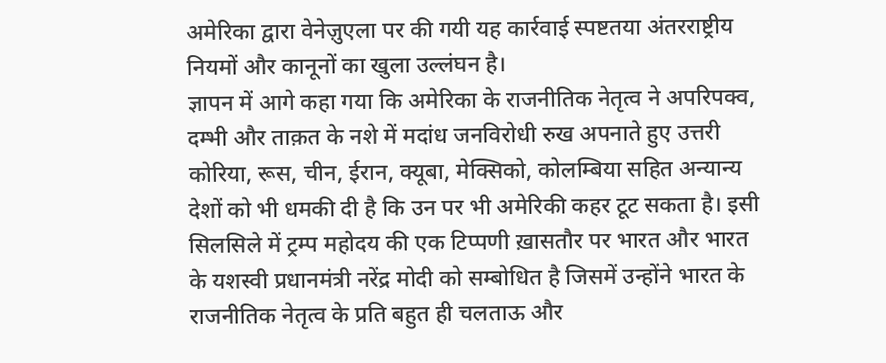अमेरिका द्वारा वेनेज़ुएला पर की गयी यह कार्रवाई स्पष्टतया अंतरराष्ट्रीय नियमों और कानूनों का खुला उल्लंघन है।
ज्ञापन में आगे कहा गया कि अमेरिका के राजनीतिक नेतृत्व ने अपरिपक्व, दम्भी और ताक़त के नशे में मदांध जनविरोधी रुख अपनाते हुए उत्तरी कोरिया, रूस, चीन, ईरान, क्यूबा, मेक्सिको, कोलम्बिया सहित अन्यान्य देशों को भी धमकी दी है कि उन पर भी अमेरिकी कहर टूट सकता है। इसी सिलसिले में ट्रम्प महोदय की एक टिप्पणी ख़ासतौर पर भारत और भारत के यशस्वी प्रधानमंत्री नरेंद्र मोदी को सम्बोधित है जिसमें उन्होंने भारत के राजनीतिक नेतृत्व के प्रति बहुत ही चलताऊ और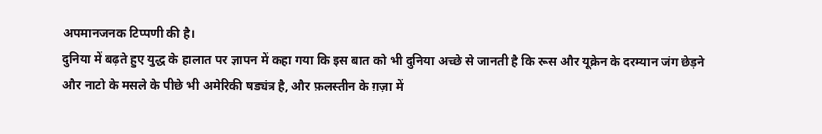अपमानजनक टिप्पणी की है।
दुनिया में बढ़ते हुए युद्ध के हालात पर ज्ञापन में कहा गया कि इस बात को भी दुनिया अच्छे से जानती है कि रूस और यूक्रेन के दरम्यान जंग छेड़ने और नाटो के मसले के पीछे भी अमेरिकी षड्यंत्र है, और फ़लस्तीन के ग़ज़ा में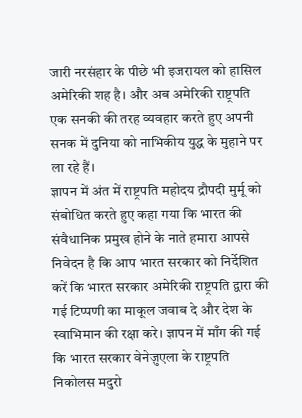जारी नरसंहार के पीछे भी इजरायल को हासिल अमेरिकी शह है। और अब अमेरिकी राष्ट्रपति एक सनकी की तरह व्यवहार करते हुए अपनी सनक में दुनिया को नाभिकीय युद्ध के मुहाने पर ला रहे हैं।
ज्ञापन में अंत में राष्ट्रपति महोदय द्रौपदी मुर्मू को संबोधित करते हुए कहा गया कि भारत की संवैधानिक प्रमुख होने के नाते हमारा आपसे निवेदन है कि आप भारत सरकार को निर्देशित करें कि भारत सरकार अमेरिकी राष्ट्रपति द्वारा की गई टिप्पणी का माकूल जवाब दे और देश के स्वाभिमान की रक्षा करे। ज्ञापन में माँग की गई कि भारत सरकार वेनेज़ुएला के राष्ट्रपति निकोलस मदुरो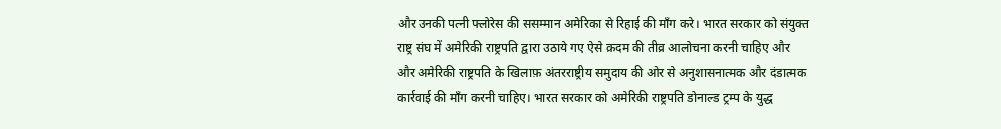और उनकी पत्नी फ्लोरेस की ससम्मान अमेरिका से रिहाई की माँग करे। भारत सरकार को संयुक्त राष्ट्र संघ में अमेरिकी राष्ट्रपति द्वारा उठाये गए ऐसे क़दम की तीव्र आलोचना करनी चाहिए और और अमेरिकी राष्ट्रपति के खिलाफ़ अंतरराष्ट्रीय समुदाय की ओर से अनुशासनात्मक और दंडात्मक कार्रवाई की माँग करनी चाहिए। भारत सरकार को अमेरिकी राष्ट्रपति डोनाल्ड ट्रम्प के युद्ध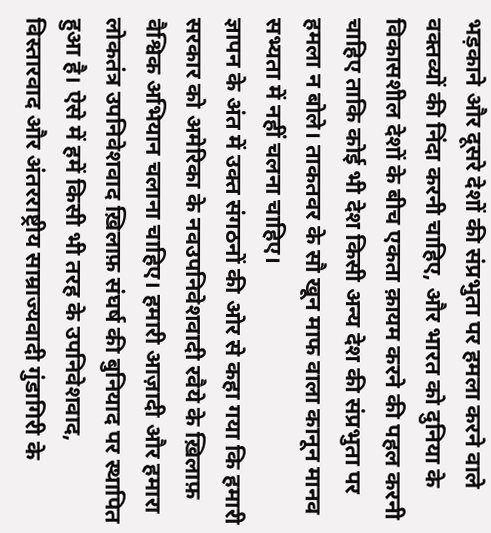भड़काने और दूसरे देशों की संप्रभुता पर हमला करने वाले वक्तव्यों की निंदा करनी चाहिए, और भारत को दुनिया के विकासशील देशों के बीच एकता क़ायम करने की पहल करनी चाहिए ताकि कोई भी देश किसी अन्य देश की संप्रभुता पर हमला न बोले। ताकतवर के सौ खून माफ वाला कानून मानव सभ्यता में नहीं चलना चाहिए।
ज्ञापन के अंत में उक्त संगठनों की ओर से कहा गया कि हमारी सरकार को अमेरिका के नवउपनिवेशवादी रवैये के ख़िलाफ़ वैश्विक अभियान चलाना चाहिए। हमारी आज़ादी और हमारा लोकतंत्र उपनिवेशवाद ख़िलाफ़ संघर्ष की बुनियाद पर स्थापित हुआ है। ऐसे में हमें किसी भी तरह के उपनिवेशवाद, विस्तारवाद और अंतरराष्ट्रीय साम्राज्यवादी गुंडागिरी के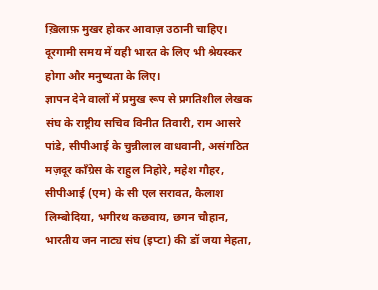ख़िलाफ़ मुखर होकर आवाज़ उठानी चाहिए। दूरगामी समय में यही भारत के लिए भी श्रेयस्कर होगा और मनुष्यता के लिए।
ज्ञापन देने वालों में प्रमुख रूप से प्रगतिशील लेखक संघ के राष्ट्रीय सचिव विनीत तिवारी, राम आसरे पांडे, सीपीआई के चुन्नीलाल वाधवानी, असंगठित मज़दूर काँग्रेस के राहुल निहोरे, महेश गौहर, सीपीआई (एम) के सी एल सरावत, कैलाश लिम्बोदिया, भगीरथ कछवाय, छगन चौहान, भारतीय जन नाट्य संघ (इप्टा) की डॉ जया मेहता,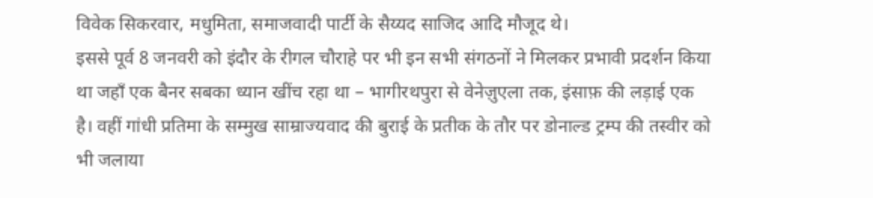विवेक सिकरवार, मधुमिता, समाजवादी पार्टी के सैय्यद साजिद आदि मौजूद थे।
इससे पूर्व 8 जनवरी को इंदौर के रीगल चौराहे पर भी इन सभी संगठनों ने मिलकर प्रभावी प्रदर्शन किया था जहाँ एक बैनर सबका ध्यान खींच रहा था – भागीरथपुरा से वेनेज़ुएला तक, इंसाफ़ की लड़ाई एक है। वहीं गांधी प्रतिमा के सम्मुख साम्राज्यवाद की बुराई के प्रतीक के तौर पर डोनाल्ड ट्रम्प की तस्वीर को भी जलाया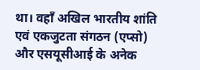था। वहाँ अखिल भारतीय शांति एवं एकजुटता संगठन (एप्सो) और एसयूसीआई के अनेक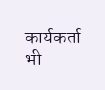कार्यकर्ता भी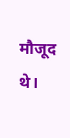मौजूद थे।